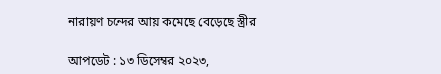নারায়ণ চন্দের আয় কমেছে বেড়েছে স্ত্রীর

আপডেট : ১৩ ডিসেম্বর ২০২৩,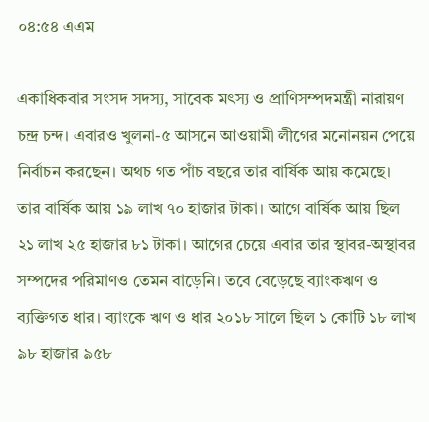০৪:৫৪ এএম

একাধিকবার সংসদ সদস্য, সাবেক মৎস্য ও প্রাণিসম্পদমন্ত্রী নারায়ণ চন্দ্র চন্দ। এবারও খুলনা-৫ আসনে আওয়ামী লীগের মনোনয়ন পেয়ে নির্বাচন করছেন। অথচ গত পাঁচ বছরে তার বার্ষিক আয় কমেছে। তার বার্ষিক আয় ১৯ লাখ ৭০ হাজার টাকা। আগে বার্ষিক আয় ছিল ২১ লাখ ২৫ হাজার ৮১ টাকা। আগের চেয়ে এবার তার স্থাবর-অস্থাবর সম্পদের পরিমাণও তেমন বাড়েনি। তবে বেড়েছে ব্যাংকঋণ ও ব্যক্তিগত ধার। ব্যাংকে ঋণ ও ধার ২০১৮ সালে ছিল ১ কোটি ১৮ লাখ ৯৮ হাজার ৯৫৮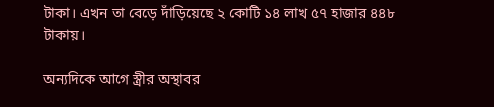টাকা। এখন তা বেড়ে দাঁড়িয়েছে ২ কোটি ১৪ লাখ ৫৭ হাজার ৪৪৮ টাকায়।

অন্যদিকে আগে স্ত্রীর অস্থাবর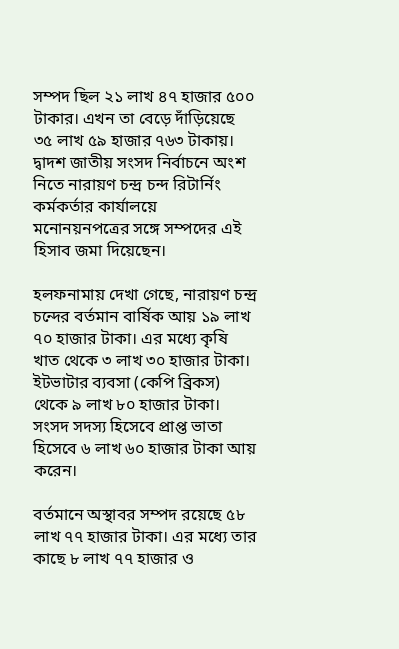সম্পদ ছিল ২১ লাখ ৪৭ হাজার ৫০০ টাকার। এখন তা বেড়ে দাঁড়িয়েছে ৩৫ লাখ ৫৯ হাজার ৭৬৩ টাকায়। দ্বাদশ জাতীয় সংসদ নির্বাচনে অংশ নিতে নারায়ণ চন্দ্র চন্দ রিটার্নিং কর্মকর্তার কার্যালয়ে মনোনয়নপত্রের সঙ্গে সম্পদের এই হিসাব জমা দিয়েছেন।

হলফনামায় দেখা গেছে, নারায়ণ চন্দ্র চন্দের বর্তমান বার্ষিক আয় ১৯ লাখ ৭০ হাজার টাকা। এর মধ্যে কৃষি খাত থেকে ৩ লাখ ৩০ হাজার টাকা। ইটভাটার ব্যবসা (কেপি ব্রিকস) থেকে ৯ লাখ ৮০ হাজার টাকা। সংসদ সদস্য হিসেবে প্রাপ্ত ভাতা হিসেবে ৬ লাখ ৬০ হাজার টাকা আয় করেন।

বর্তমানে অস্থাবর সম্পদ রয়েছে ৫৮ লাখ ৭৭ হাজার টাকা। এর মধ্যে তার কাছে ৮ লাখ ৭৭ হাজার ও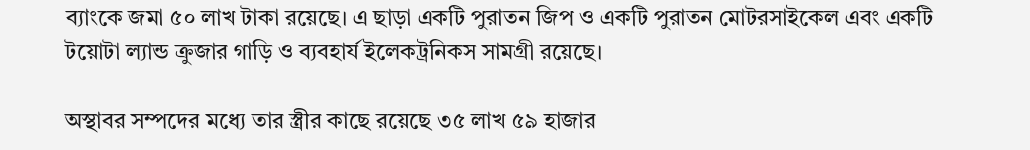ব্যাংকে জমা ৫০ লাখ টাকা রয়েছে। এ ছাড়া একটি পুরাতন জিপ ও একটি পুরাতন মোটরসাইকেল এবং একটি টয়োটা ল্যান্ড ক্রুজার গাড়ি ও ব্যবহার্য ইলেকট্রনিকস সামগ্রী রয়েছে।

অস্থাবর সম্পদের মধ্যে তার স্ত্রীর কাছে রয়েছে ৩৫ লাখ ৫৯ হাজার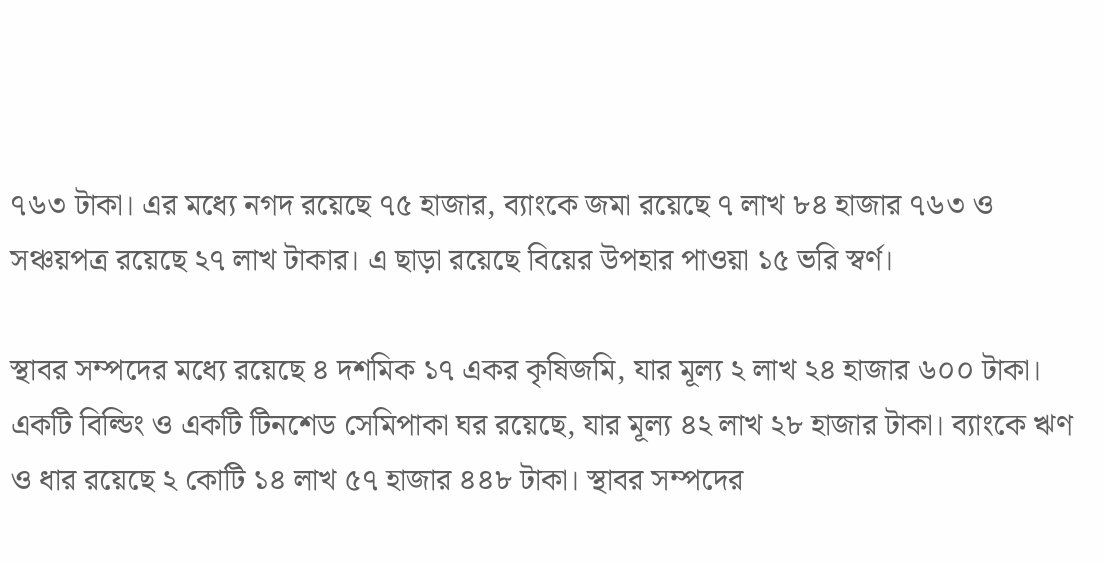৭৬৩ টাকা। এর মধ্যে নগদ রয়েছে ৭৫ হাজার, ব্যাংকে জমা রয়েছে ৭ লাখ ৮৪ হাজার ৭৬৩ ও সঞ্চয়পত্র রয়েছে ২৭ লাখ টাকার। এ ছাড়া রয়েছে বিয়ের উপহার পাওয়া ১৫ ভরি স্বর্ণ।

স্থাবর সম্পদের মধ্যে রয়েছে ৪ দশমিক ১৭ একর কৃষিজমি, যার মূল্য ২ লাখ ২৪ হাজার ৬০০ টাকা। একটি বিল্ডিং ও একটি টিনশেড সেমিপাকা ঘর রয়েছে, যার মূল্য ৪২ লাখ ২৮ হাজার টাকা। ব্যাংকে ঋণ ও ধার রয়েছে ২ কোটি ১৪ লাখ ৫৭ হাজার ৪৪৮ টাকা। স্থাবর সম্পদের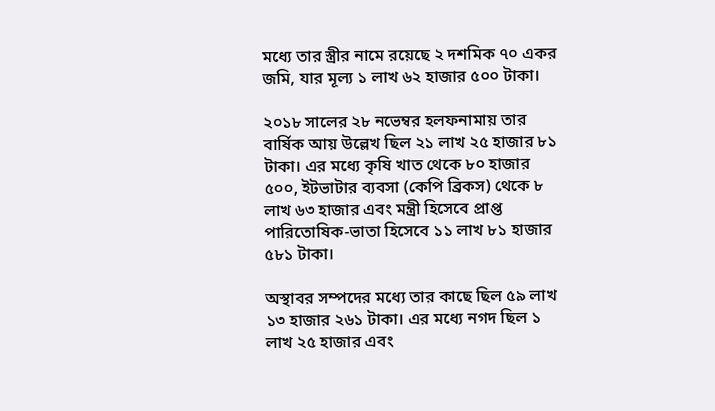মধ্যে তার স্ত্রীর নামে রয়েছে ২ দশমিক ৭০ একর জমি, যার মূল্য ১ লাখ ৬২ হাজার ৫০০ টাকা।

২০১৮ সালের ২৮ নভেম্বর হলফনামায় তার বার্ষিক আয় উল্লেখ ছিল ২১ লাখ ২৫ হাজার ৮১ টাকা। এর মধ্যে কৃষি খাত থেকে ৮০ হাজার ৫০০, ইটভাটার ব্যবসা (কেপি ব্রিকস) থেকে ৮ লাখ ৬৩ হাজার এবং মন্ত্রী হিসেবে প্রাপ্ত পারিতোষিক-ভাতা হিসেবে ১১ লাখ ৮১ হাজার ৫৮১ টাকা।

অস্থাবর সম্পদের মধ্যে তার কাছে ছিল ৫৯ লাখ ১৩ হাজার ২৬১ টাকা। এর মধ্যে নগদ ছিল ১ লাখ ২৫ হাজার এবং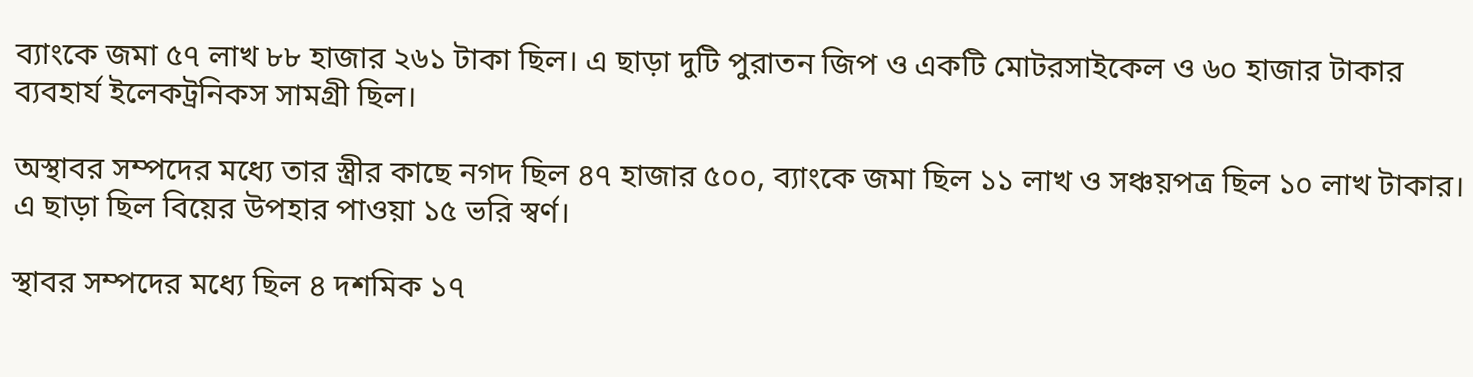ব্যাংকে জমা ৫৭ লাখ ৮৮ হাজার ২৬১ টাকা ছিল। এ ছাড়া দুটি পুরাতন জিপ ও একটি মোটরসাইকেল ও ৬০ হাজার টাকার ব্যবহার্য ইলেকট্রনিকস সামগ্রী ছিল।

অস্থাবর সম্পদের মধ্যে তার স্ত্রীর কাছে নগদ ছিল ৪৭ হাজার ৫০০, ব্যাংকে জমা ছিল ১১ লাখ ও সঞ্চয়পত্র ছিল ১০ লাখ টাকার। এ ছাড়া ছিল বিয়ের উপহার পাওয়া ১৫ ভরি স্বর্ণ।

স্থাবর সম্পদের মধ্যে ছিল ৪ দশমিক ১৭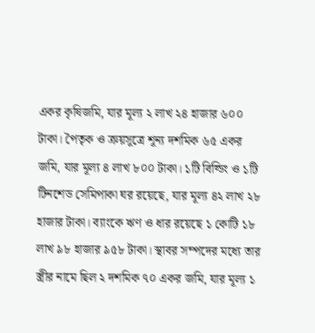একর কৃষিজমি, যার মূল্য ২ লাখ ২৪ হাজার ৬০০ টাকা। পৈতৃক ও ক্রয়সূত্রে শূন্য দশমিক ৬৫ একর জমি, যার মূল্য ৪ লাখ ৮০০ টাকা। ১টি বিল্ডিং ও ১টি টিনশেড সেমিপাকা ঘর রয়েছে, যার মূল্য ৪২ লাখ ২৮ হাজার টাকা। ব্যাংকে ঋণ ও ধার রয়েছে ১ কোটি ১৮ লাখ ৯৮ হাজার ৯৫৮ টাকা। স্থাবর সম্পদের মধ্যে তার স্ত্রীর নামে ছিল ২ দশমিক ৭০ একর জমি, যার মূল্য ১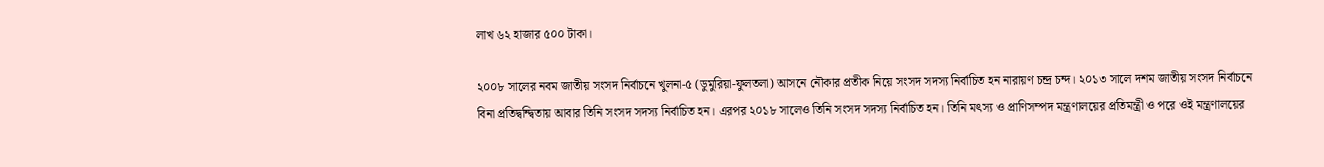লাখ ৬২ হাজার ৫০০ টাকা।

২০০৮ সালের নবম জাতীয় সংসদ নির্বাচনে খুলনা-৫ (ডুমুরিয়া-ফুলতলা) আসনে নৌকার প্রতীক নিয়ে সংসদ সদস্য নির্বাচিত হন নারায়ণ চন্দ্র চন্দ। ২০১৩ সালে দশম জাতীয় সংসদ নির্বাচনে বিনা প্রতিদ্বন্দ্বিতায় আবার তিনি সংসদ সদস্য নির্বাচিত হন। এরপর ২০১৮ সালেও তিনি সংসদ সদস্য নির্বাচিত হন। তিনি মৎস্য ও প্রাণিসম্পদ মন্ত্রণালয়ের প্রতিমন্ত্রী ও পরে ওই মন্ত্রণালয়ের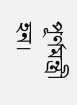পূর্ণমন্ত্রী হন।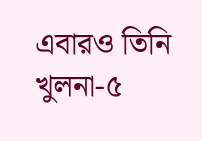এবারও তিনি খুলনা-৫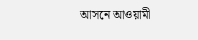আসনে আওয়ামী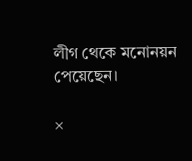লীগ থেকে মনোনয়ন পেয়েছেন।

×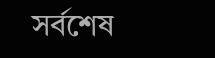সর্বশেষ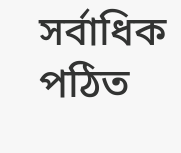সর্বাধিক পঠিত